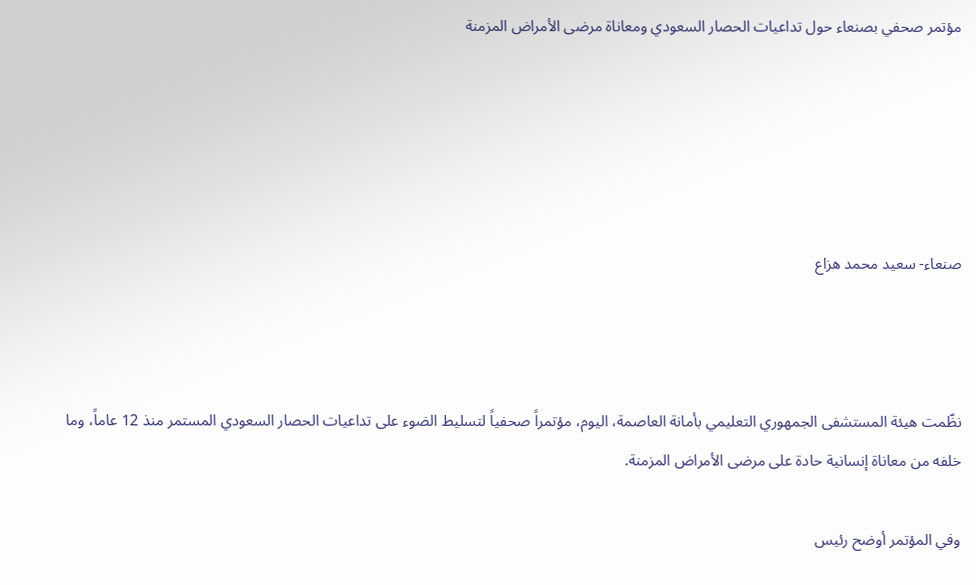مؤتمر صحفي بصنعاء حول تداعيات الحصار السعودي ومعاناة مرضى الأمراض المزمنة





صنعاء- سعيد محمد هزاع



نظّمت هيئة المستشفى الجمهوري التعليمي بأمانة العاصمة، اليوم، مؤتمراً صحفياً لتسليط الضوء على تداعيات الحصار السعودي المستمر منذ 12 عاماً، وما خلفه من معاناة إنسانية حادة على مرضى الأمراض المزمنة.

وفي المؤتمر أوضح رئيس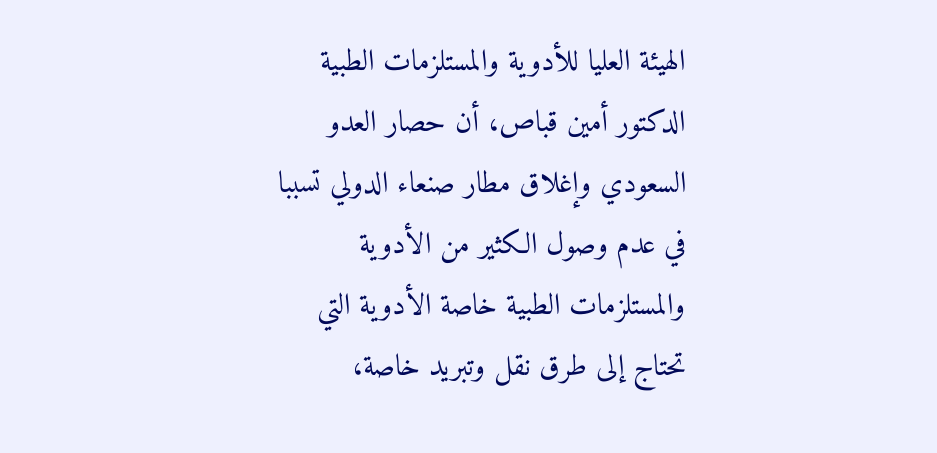الهيئة العليا للأدوية والمستلزمات الطبية الدكتور أمين قباص، أن حصار العدو السعودي وإغلاق مطار صنعاء الدولي تسببا في عدم وصول الكثير من الأدوية والمستلزمات الطبية خاصة الأدوية التي تحتاج إلى طرق نقل وتبريد خاصة،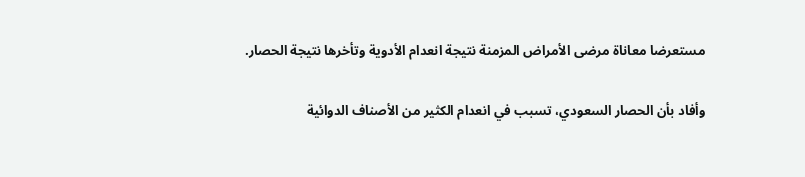مستعرضا معاناة مرضى الأمراض المزمنة نتيجة انعدام الأدوية وتأخرها نتيجة الحصار.

وأفاد بأن الحصار السعودي، تسبب في انعدام الكثير من الأصناف الدوائية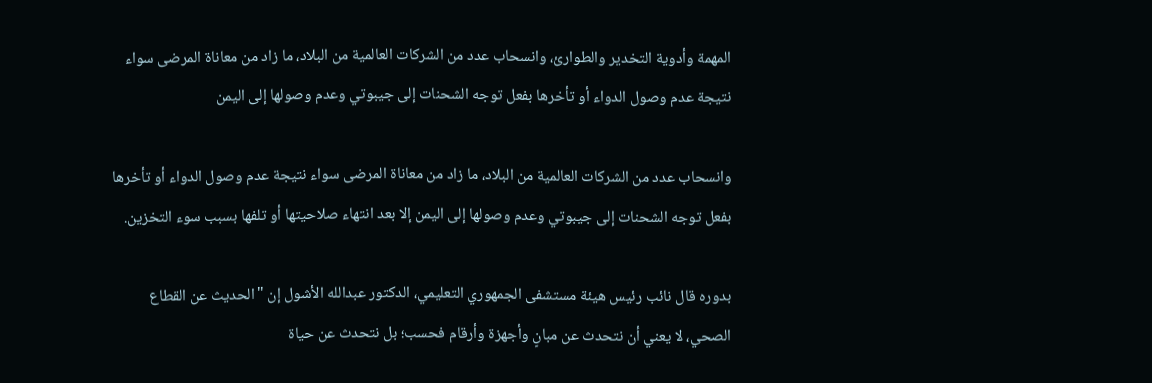المهمة وأدوية التخدير والطوارئ، وانسحاب عدد من الشركات العالمية من البلاد، ما زاد من معاناة المرضى سواء نتيجة عدم وصول الدواء أو تأخرها بفعل توجه الشحنات إلى جيبوتي وعدم وصولها إلى اليمن

وانسحاب عدد من الشركات العالمية من البلاد، ما زاد من معاناة المرضى سواء نتيجة عدم وصول الدواء أو تأخرها بفعل توجه الشحنات إلى جيبوتي وعدم وصولها إلى اليمن إلا بعد انتهاء صلاحيتها أو تلفها بسبب سوء التخزين.

بدوره قال نائب رئيس هيئة مستشفى الجمهوري التعليمي، الدكتور عبدالله الأشول إن "الحديث عن القطاع الصحي، لا يعني أن نتحدث عن مبانٍ وأجهزة وأرقام فحسب؛ بل نتحدث عن حياة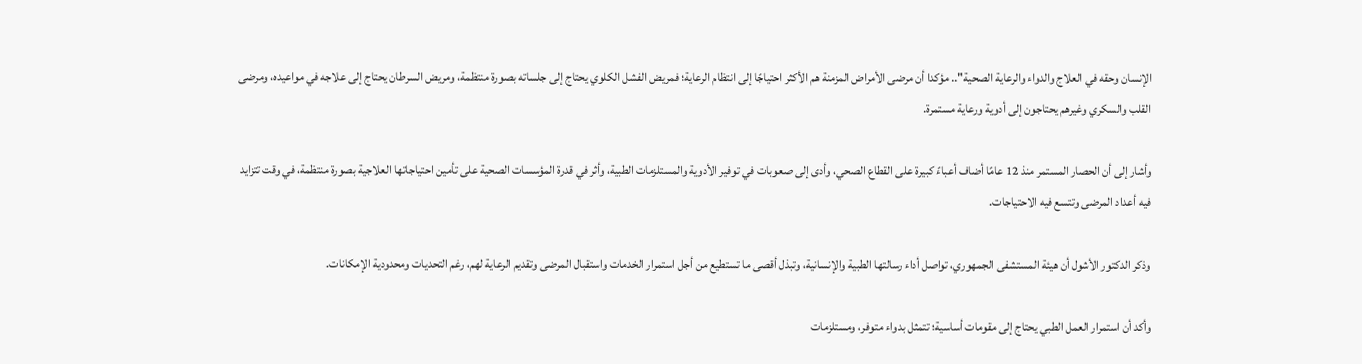الإنسان وحقه في العلاج والدواء والرعاية الصحية".. مؤكدا أن مرضى الأمراض المزمنة هم الأكثر احتياجًا إلى انتظام الرعاية؛ فمريض الفشل الكلوي يحتاج إلى جلساته بصورة منتظمة، ومريض السرطان يحتاج إلى علاجه في مواعيده، ومرضى القلب والسكري وغيرهم يحتاجون إلى أدوية ورعاية مستمرة.

وأشار إلى أن الحصار المستمر منذ 12 عامًا أضاف أعباءً كبيرة على القطاع الصحي، وأدى إلى صعوبات في توفير الأدوية والمستلزمات الطبية، وأثر في قدرة المؤسسات الصحية على تأمين احتياجاتها العلاجية بصورة منتظمة، في وقت تتزايد فيه أعداد المرضى وتتسع فيه الاحتياجات.

وذكر الدكتور الأشول أن هيئة المستشفى الجمهوري، تواصل أداء رسالتها الطبية والإنسانية، وتبذل أقصى ما تستطيع من أجل استمرار الخدمات واستقبال المرضى وتقديم الرعاية لهم، رغم التحديات ومحدودية الإمكانات.

وأكد أن استمرار العمل الطبي يحتاج إلى مقومات أساسية؛ تتمثل بدواء متوفر، ومستلزمات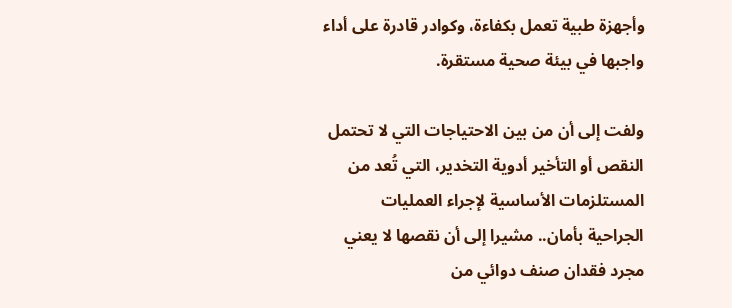وأجهزة طبية تعمل بكفاءة، وكوادر قادرة على أداء واجبها في بيئة صحية مستقرة.

ولفت إلى أن من بين الاحتياجات التي لا تحتمل النقص أو التأخير أدوية التخدير، التي تُعد من المستلزمات الأساسية لإجراء العمليات الجراحية بأمان.. مشيرا إلى أن نقصها لا يعني مجرد فقدان صنف دوائي من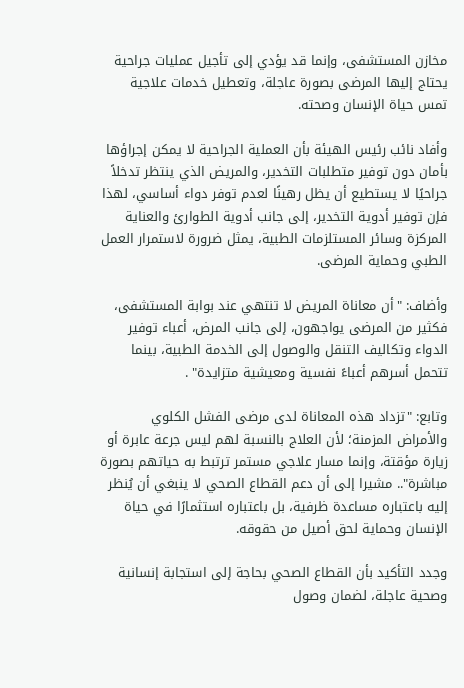مخازن المستشفى، وإنما قد يؤدي إلى تأجيل عمليات جراحية يحتاج إليها المرضى بصورة عاجلة، وتعطيل خدمات علاجية تمس حياة الإنسان وصحته.

وأفاد نائب رئيس الهيئة بأن العملية الجراحية لا يمكن إجراؤها بأمان دون توفير متطلبات التخدير، والمريض الذي ينتظر تدخلاً جراحيًا لا يستطيع أن يظل رهينًا لعدم توفر دواء أساسي، لهذا فإن توفير أدوية التخدير، إلى جانب أدوية الطوارئ والعناية المركزة وسائر المستلزمات الطبية، يمثل ضرورة لاستمرار العمل الطبي وحماية المرضى.

وأضاف: "أن معاناة المريض لا تنتهي عند بوابة المستشفى، فكثير من المرضى يواجهون، إلى جانب المرض، أعباء توفير الدواء وتكاليف التنقل والوصول إلى الخدمة الطبية، بينما تتحمل أسرهم أعباءً نفسية ومعيشية متزايدة" .

وتابع: "تزداد هذه المعاناة لدى مرضى الفشل الكلوي والأمراض المزمنة؛ لأن العلاج بالنسبة لهم ليس جرعة عابرة أو زيارة مؤقتة، وإنما مسار علاجي مستمر ترتبط به حياتهم بصورة مباشرة".. مشيرا إلى أن دعم القطاع الصحي لا ينبغي أن يُنظر إليه باعتباره مساعدة ظرفية، بل باعتباره استثمارًا في حياة الإنسان وحماية لحق أصيل من حقوقه.

وجدد التأكيد بأن القطاع الصحي بحاجة إلى استجابة إنسانية وصحية عاجلة، لضمان وصول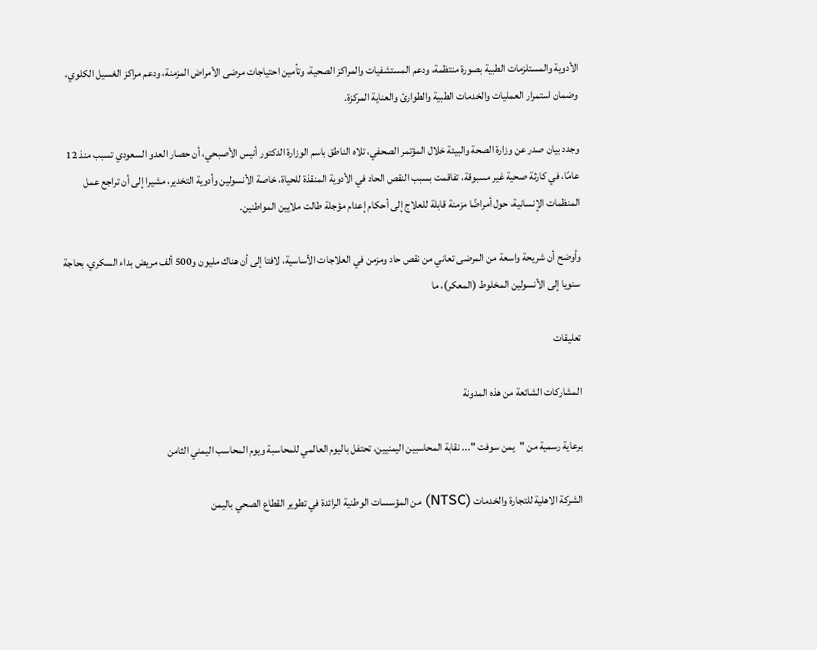الأدوية والمستلزمات الطبية بصورة منتظمة، ودعم المستشفيات والمراكز الصحية، وتأمين احتياجات مرضى الأمراض المزمنة، ودعم مراكز الغسيل الكلوي، وضمان استمرار العمليات والخدمات الطبية والطوارئ والعناية المركزة.

وجدد بيان صدر عن وزارة الصحة والبيئة خلال المؤتمر الصحفي، تلاه الناطق باسم الوزارة الدكتور أنيس الأصبحي، أن حصار العدو السعودي تسبب منذ 12 عامًا، في كارثة صحية غير مسبوقة، تفاقمت بسبب النقص الحاد في الأدوية المنقذة للحياة، خاصة الأنسولين وأدوية التخدير، مشيرا إلى أن تراجع عمل المنظمات الإنسانية، حول أمراضًا مزمنة قابلة للعلاج إلى أحكام إعدام مؤجلة طالت ملايين المواطنين.

وأوضح أن شريحة واسعة من المرضى تعاني من نقص حاد ومزمن في العلاجات الأساسية، لافتا إلى أن هناك مليون و500 ألف مريض بداء السكري، بحاجة سنويا إلى الأنسولين المخلوط (المعكر)، ما

تعليقات

المشاركات الشائعة من هذه المدونة

برعاية رسمية من "يمن سوفت "... نقابة المحاسبين اليمنيين، تحتفل باليوم العالمي للمحاسبة ويوم المحاسب اليمني الثامن

الشركة الاهلية للتجارة والخدمات (NTSC) من المؤسسات الوطنية الرائدة في تطوير القطاع الصحي باليمن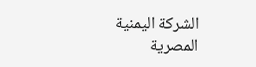الشركة اليمنية المصرية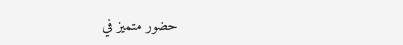حضور متميز في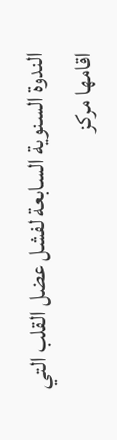الندوة السنوية السابعة لفشل عضل القلب التي اقامها مركز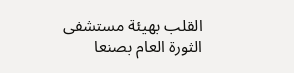القلب بهيئة مستشفى الثورة العام بصنعا